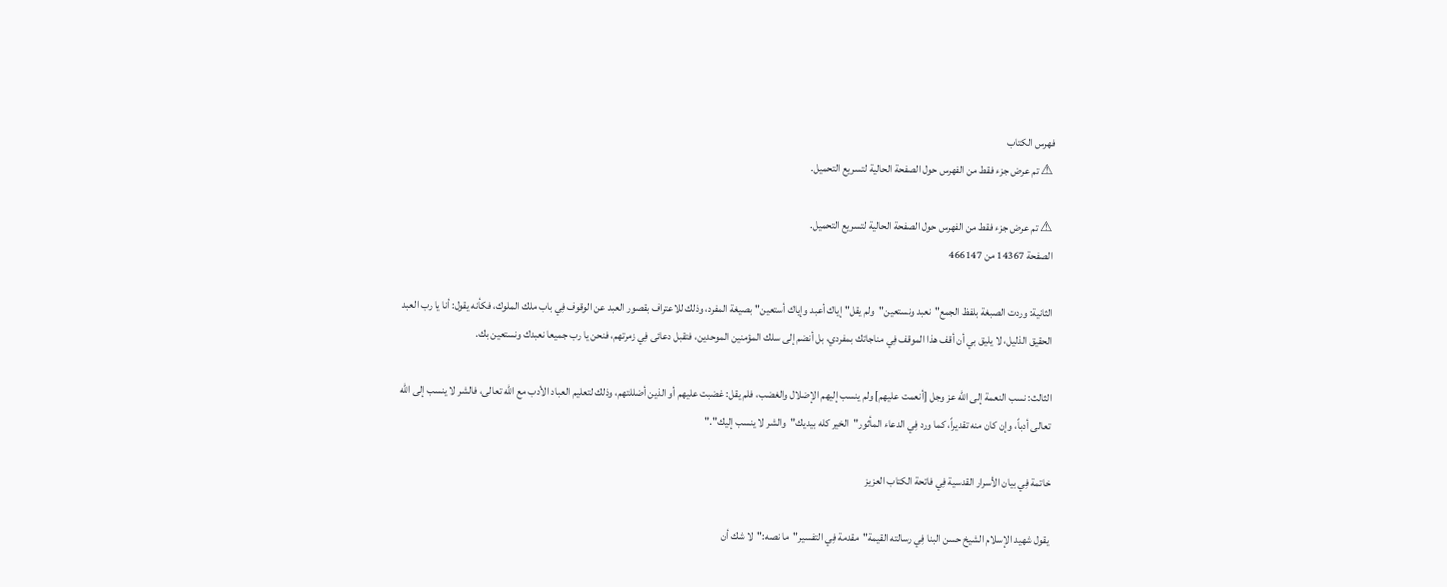فهرس الكتاب
⚠ تم عرض جزء فقط من الفهرس حول الصفحة الحالية لتسريع التحميل.

⚠ تم عرض جزء فقط من الفهرس حول الصفحة الحالية لتسريع التحميل.
الصفحة 14367 من 466147

الثانية: وردت الصبغة بلفظ الجمع"نعبد ونستعين"ولم يقل"إياك أعبد وإياك أستعين"بصيغة المفرد، وذلك للاعتراف بقصور العبد عن الوقوف فِي باب ملك الملوك، فكأنه يقول: أنا يا رب العبد الحقيق الذليل، لا يليق بي أن أقف هذا الموقف فِي مناجاتك بمفردي، بل أنضم إلى سلك المؤمنين الموحدين، فتقبل دعائى فِي زمرتهم، فنحن يا رب جميعا نعبدك ونستعين بك.

الثالث: نسب النعمة إلى الله عز وجل [أنعمت عليهم] ولم ينسب إليهم الإضلال والغضب، فلم يقل: غضبت عليهم أو الذين أضللتهم، وذلك لتعليم العباد الأدب مع الله تعالى، فالشر لا ينسب إلى الله تعالى أدباً، وإن كان منه تقديراً، كما ورد فِي الدعاء المأثور"الخير كله بيديك"والشر لا ينسب إليك"."

خاتمة فِي بيان الأسرار القدسية فِي فاتحة الكتاب العزيز

يقول شهيد الإسلام الشيخ حسن البنا فِي رسالته القيمة"مقدمة فِي التفسير"ما نصه:"لا شك أن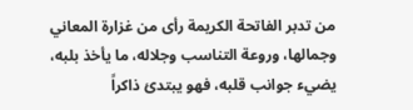من تدبر الفاتحة الكريمة رأى من غزارة المعاني وجمالها، وروعة التناسب وجلاله، ما يأخذ بلبه، يضيء جوانب قلبه، فهو يبتدئ ذاكراً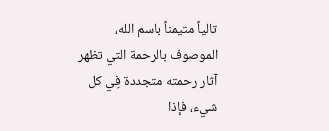تالياً متيمناً باسم الله، الموصوف بالرحمة التي تظهر آثار رحمته متجددة فِي كل شيء، فإذا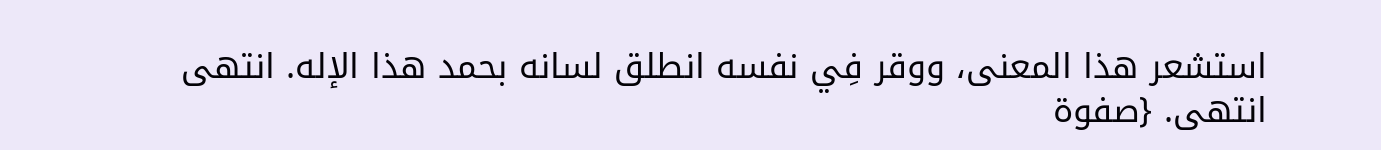استشعر هذا المعنى، ووقر فِي نفسه انطلق لسانه بحمد هذا الإله. انتهى انتهى. {صفوة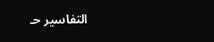التفاسير حـ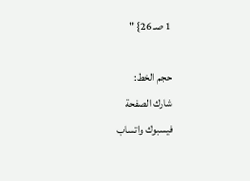1 صـ 26} "

حجم الخط:
شارك الصفحة
فيسبوك واتساب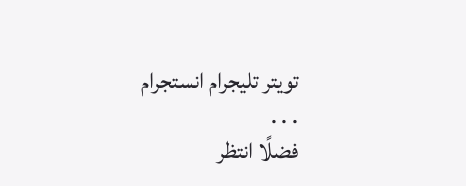تويتر تليجرام انستجرام
. . .
فضلًا انتظر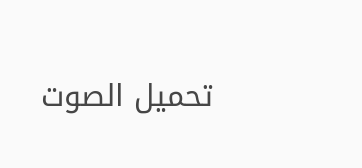تحميل الصوت